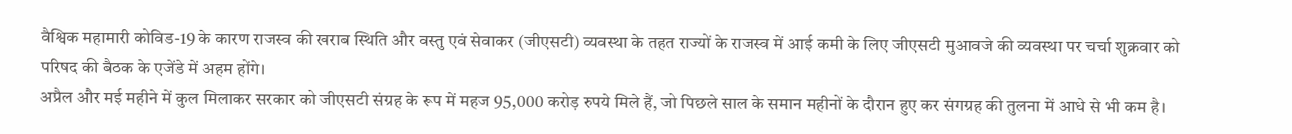वैश्विक महामारी कोविड-19 के कारण राजस्व की खराब स्थिति और वस्तु एवं सेवाकर (जीएसटी) व्यवस्था के तहत राज्यों के राजस्व में आई कमी के लिए जीएसटी मुआवजे की व्यवस्था पर चर्चा शुक्रवार को परिषद की बैठक के एजेंडे में अहम होंगे।
अप्रैल और मई महीने में कुल मिलाकर सरकार को जीएसटी संग्रह के रूप में महज 95,000 करोड़ रुपये मिले हैं, जो पिछले साल के समान महीनों के दौरान हुए कर संगग्रह की तुलना में आधे से भी कम है।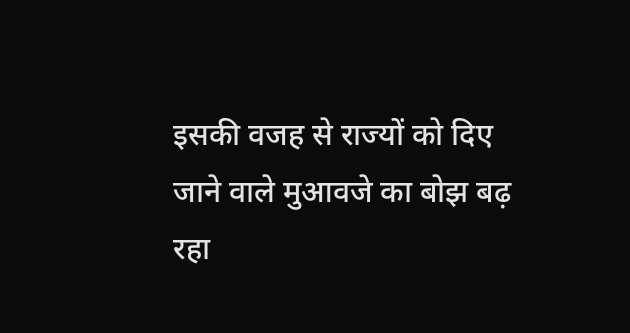इसकी वजह से राज्यों को दिए जाने वाले मुआवजे का बोझ बढ़ रहा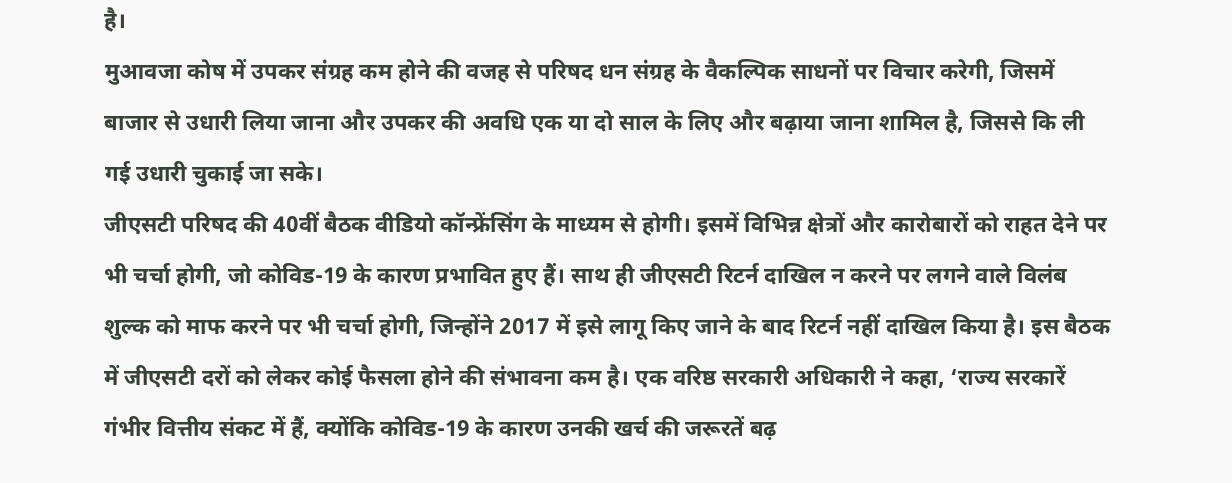है।
मुआवजा कोष में उपकर संग्रह कम होने की वजह से परिषद धन संग्रह के वैकल्पिक साधनों पर विचार करेगी, जिसमें बाजार से उधारी लिया जाना और उपकर की अवधि एक या दो साल के लिए और बढ़ाया जाना शामिल है, जिससे कि ली गई उधारी चुकाई जा सके।
जीएसटी परिषद की 40वीं बैठक वीडियो कॉन्फ्रेंसिंग के माध्यम से होगी। इसमें विभिन्न क्षेत्रों और कारोबारों को राहत देने पर भी चर्चा होगी, जो कोविड-19 के कारण प्रभावित हुए हैं। साथ ही जीएसटी रिटर्न दाखिल न करने पर लगने वाले विलंब शुल्क को माफ करने पर भी चर्चा होगी, जिन्होंने 2017 में इसे लागू किए जाने के बाद रिटर्न नहीं दाखिल किया है। इस बैठक में जीएसटी दरों को लेकर कोई फैसला होने की संभावना कम है। एक वरिष्ठ सरकारी अधिकारी ने कहा, ‘राज्य सरकारें गंभीर वित्तीय संकट में हैं, क्योंकि कोविड-19 के कारण उनकी खर्च की जरूरतें बढ़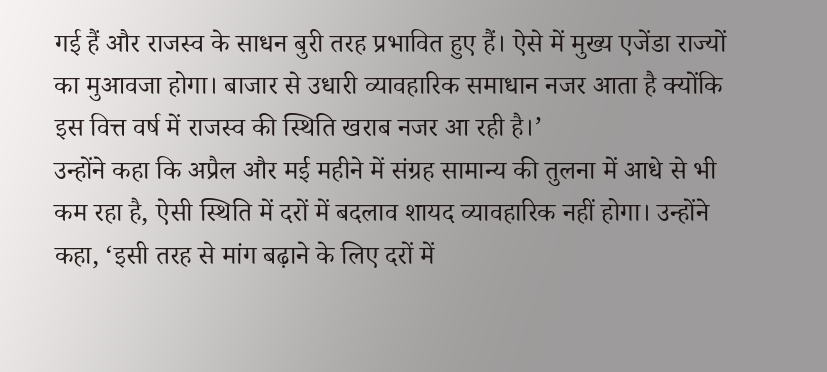गई हैं और राजस्व के साधन बुरी तरह प्रभावित हुए हैं। ऐसे में मुख्य एजेंडा राज्यों का मुआवजा होगा। बाजार से उधारी व्यावहारिक समाधान नजर आता है क्योंकि इस वित्त वर्ष में राजस्व की स्थिति खराब नजर आ रही है।’
उन्होंने कहा कि अप्रैल और मर्ई महीने में संग्रह सामान्य की तुलना में आधे से भी कम रहा है, ऐसी स्थिति में दरों में बदलाव शायद व्यावहारिक नहीं होगा। उन्होंने कहा, ‘इसी तरह से मांग बढ़ाने के लिए दरों में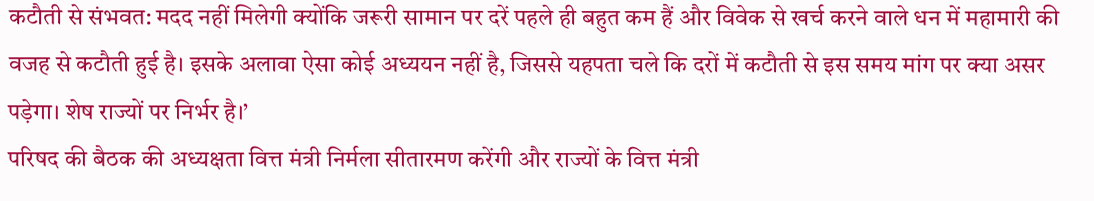कटौती से संभवत: मदद नहीं मिलेगी क्योंकि जरूरी सामान पर दरें पहले ही बहुत कम हैं और विवेक से खर्च करने वाले धन में महामारी की वजह से कटौती हुई है। इसके अलावा ऐसा कोई अध्ययन नहीं है, जिससे यहपता चले कि दरों में कटौती से इस समय मांग पर क्या असर पड़ेगा। शेष राज्यों पर निर्भर है।’
परिषद की बैठक की अध्यक्षता वित्त मंत्री निर्मला सीतारमण करेंगी और राज्यों के वित्त मंत्री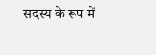सदस्य के रूप में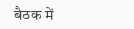बैठक में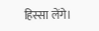हिस्सा लेंगे।